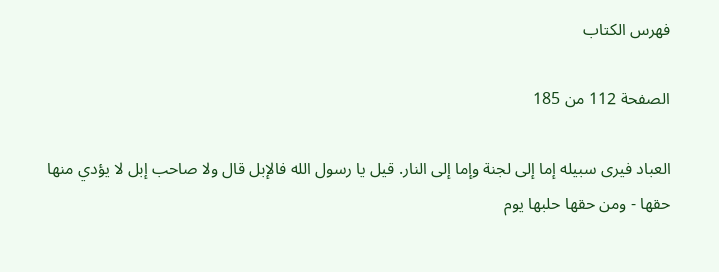فهرس الكتاب

الصفحة 112 من 185

العباد فيرى سبيله إما إلى لجنة وإما إلى النار. قيل يا رسول الله فالإبل قال ولا صاحب إبل لا يؤدي منها حقها - ومن حقها حلبها يوم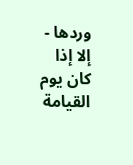وردها - إلا إذا كان يوم القيامة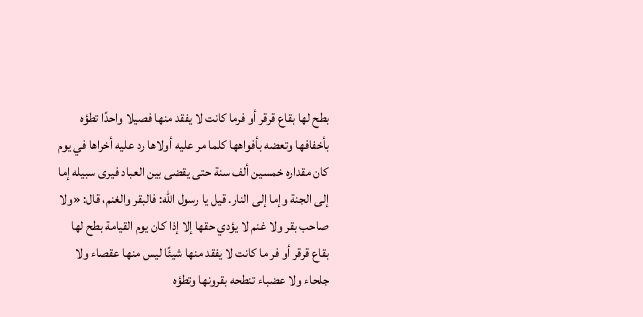بطح لها بقاع قرقر أو فرما كانت لا يفقد منها فصيلا واحدًا تطؤه بأخفافها وتعضه بأفواهها كلما مر عليه أولاها رد عليه أخراها في يوم كان مقداره خمسين ألف سنة حتى يقضى بين العباد فيرى سبيله إما إلى الجنة وإما إلى النار. قيل يا رسول الله: فالبقر والغنم، قال: «ولا صاحب بقر ولا غنم لا يؤدي حقها إلا إذا كان يوم القيامة بطح لها بقاع قرقر أو فر ما كانت لا يفقد منها شيئًا ليس منها عقصاء ولا جلحاء ولا عضباء تنطحه بقرونها وتطؤه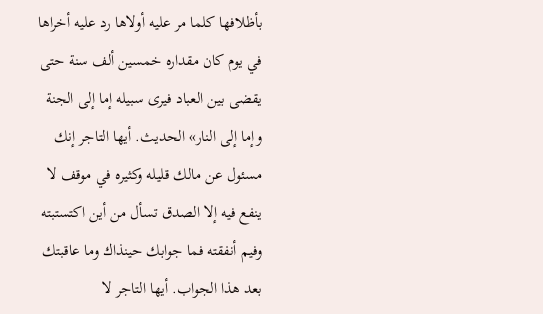بأظلافها كلما مر عليه أولاها رد عليه أخراها في يوم كان مقداره خمسين ألف سنة حتى يقضى بين العباد فيرى سبيله إما إلى الجنة وإما إلى النار» الحديث. أيها التاجر إنك مسئول عن مالك قليله وكثيره في موقف لا ينفع فيه إلا الصدق تسأل من أين اكتستبته وفيم أنفقته فما جوابك حينذاك وما عاقبتك بعد هذا الجواب. أيها التاجر لا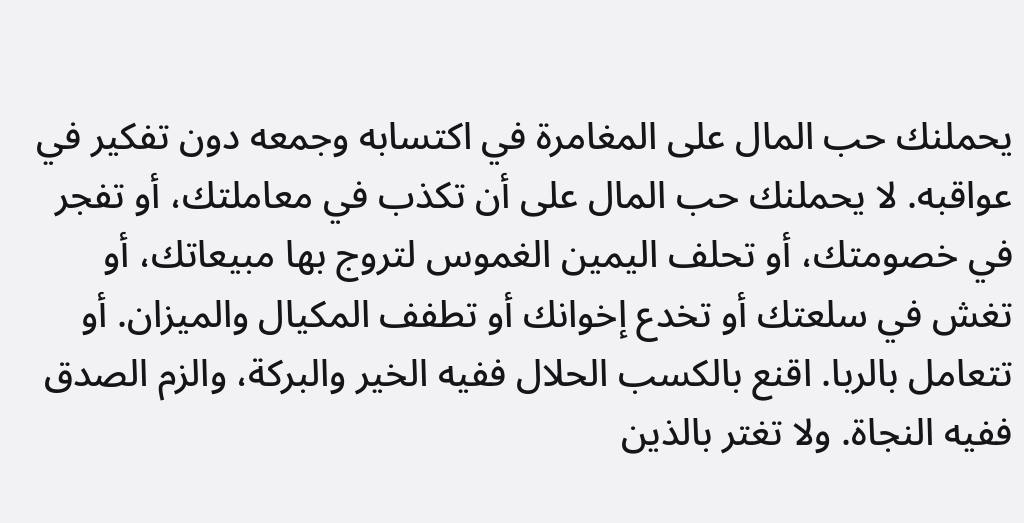يحملنك حب المال على المغامرة في اكتسابه وجمعه دون تفكير في عواقبه. لا يحملنك حب المال على أن تكذب في معاملتك، أو تفجر في خصومتك، أو تحلف اليمين الغموس لتروج بها مبيعاتك، أو تغش في سلعتك أو تخدع إخوانك أو تطفف المكيال والميزان. أو تتعامل بالربا. اقنع بالكسب الحلال ففيه الخير والبركة، والزم الصدق ففيه النجاة. ولا تغتر بالذين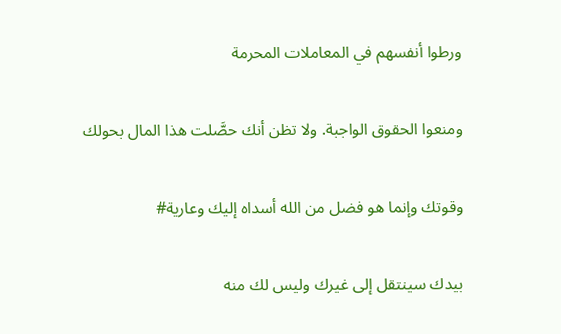ورطوا أنفسهم في المعاملات المحرمة

ومنعوا الحقوق الواجبة. ولا تظن أنك حصَّلت هذا المال بحولك

وقوتك وإنما هو فضل من الله أسداه إليك وعارية#

بيدك سينتقل إلى غيرك وليس لك منه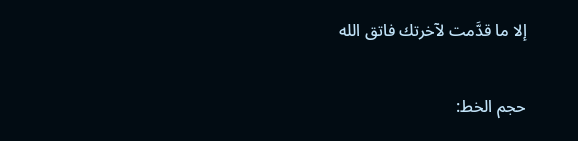إلا ما قدَّمت لآخرتك فاتق الله

حجم الخط: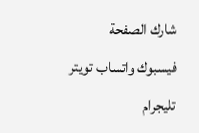شارك الصفحة
فيسبوك واتساب تويتر تليجرام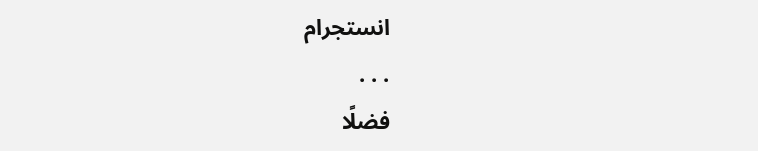انستجرام
. . .
فضلًا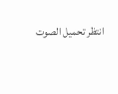انتظر تحميل الصوت